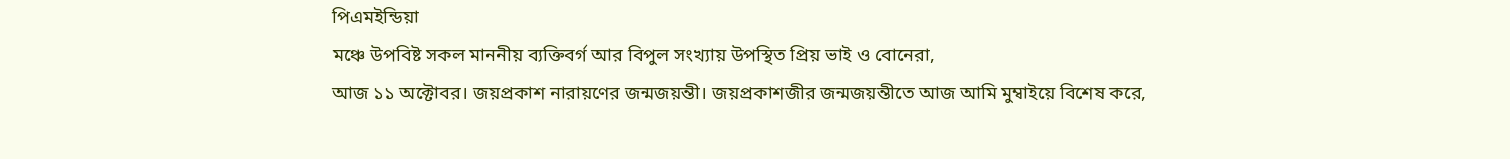পিএমইন্ডিয়া
মঞ্চে উপবিষ্ট সকল মাননীয় ব্যক্তিবর্গ আর বিপুল সংখ্যায় উপস্থিত প্রিয় ভাই ও বোনেরা,
আজ ১১ অক্টোবর। জয়প্রকাশ নারায়ণের জন্মজয়ন্তী। জয়প্রকাশজীর জন্মজয়ন্তীতে আজ আমি মুম্বাইয়ে বিশেষ করে,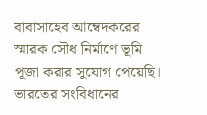বাবাসাহেব আম্বেদকরের স্মারক সৌধ নির্মাণে ভূমি পূজা করার সুযোগ পেয়েছি। ভারতের সংবিধানের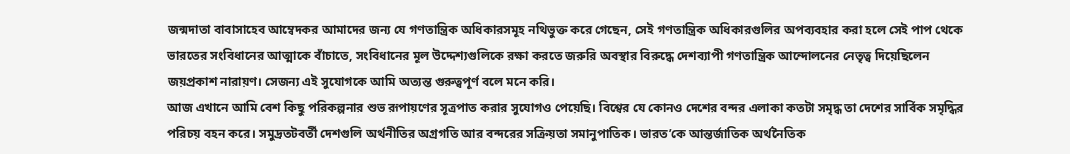জন্মদাতা বাবাসাহেব আম্বেদকর আমাদের জন্য যে গণতান্ত্রিক অধিকারসমূহ নথিভুক্ত করে গেছেন, সেই গণতান্ত্রিক অধিকারগুলির অপব্যবহার করা হলে সেই পাপ থেকে ভারতের সংবিধানের আত্মাকে বাঁচাতে, সংবিধানের মূল উদ্দেশ্যগুলিকে রক্ষা করতে জরুরি অবস্থার বিরুদ্ধে দেশব্যাপী গণতান্ত্রিক আন্দোলনের নেতৃত্ব দিয়েছিলেন জয়প্রকাশ নারায়ণ। সেজন্য এই সুযোগকে আমি অত্যন্ত গুরুত্বপূর্ণ বলে মনে করি।
আজ এখানে আমি বেশ কিছু পরিকল্পনার শুভ রূপায়ণের সূত্রপাত করার সুযোগও পেয়েছি। বিশ্বের যে কোনও দেশের বন্দর এলাকা কতটা সমৃদ্ধ তা দেশের সার্বিক সমৃদ্ধির পরিচয় বহন করে। সমুদ্রতটবর্তী দেশগুলি অর্থনীতির অগ্রগতি আর বন্দরের সক্রিয়তা সমানুপাতিক। ভারত’কে আন্তর্জাতিক অর্থনৈতিক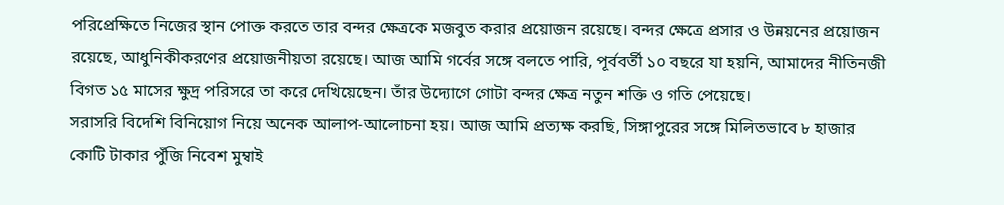পরিপ্রেক্ষিতে নিজের স্থান পোক্ত করতে তার বন্দর ক্ষেত্রকে মজবুত করার প্রয়োজন রয়েছে। বন্দর ক্ষেত্রে প্রসার ও উন্নয়নের প্রয়োজন রয়েছে, আধুনিকীকরণের প্রয়োজনীয়তা রয়েছে। আজ আমি গর্বের সঙ্গে বলতে পারি, পূর্ববর্তী ১০ বছরে যা হয়নি, আমাদের নীতিনজী বিগত ১৫ মাসের ক্ষুদ্র পরিসরে তা করে দেখিয়েছেন। তাঁর উদ্যোগে গোটা বন্দর ক্ষেত্র নতুন শক্তি ও গতি পেয়েছে।
সরাসরি বিদেশি বিনিয়োগ নিয়ে অনেক আলাপ-আলোচনা হয়। আজ আমি প্রত্যক্ষ করছি, সিঙ্গাপুরের সঙ্গে মিলিতভাবে ৮ হাজার কোটি টাকার পুঁজি নিবেশ মুম্বাই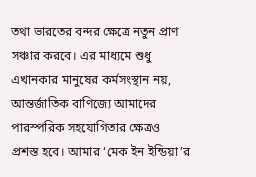তথা ভারতের বন্দর ক্ষেত্রে নতুন প্রাণ সঞ্চার করবে। এর মাধ্যমে শুধু এখানকার মানুষের কর্মসংস্থান নয়, আন্তর্জাতিক বাণিজ্যে আমাদের পারস্পরিক সহযোগিতার ক্ষেত্রও প্রশস্ত হবে। আমার ‘মেক ইন ইন্ডিয়া’র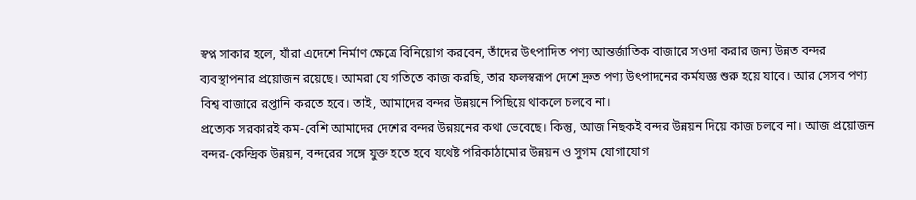স্বপ্ন সাকার হলে, যাঁরা এদেশে নির্মাণ ক্ষেত্রে বিনিয়োগ করবেন, তাঁদের উৎপাদিত পণ্য আন্তর্জাতিক বাজারে সওদা করার জন্য উন্নত বন্দর ব্যবস্থাপনার প্রয়োজন রয়েছে। আমরা যে গতিতে কাজ করছি, তার ফলস্বরূপ দেশে দ্রুত পণ্য উৎপাদনের কর্মযজ্ঞ শুরু হয়ে যাবে। আর সেসব পণ্য বিশ্ব বাজারে রপ্তানি করতে হবে। তাই, আমাদের বন্দর উন্নয়নে পিছিয়ে থাকলে চলবে না।
প্রত্যেক সরকারই কম-বেশি আমাদের দেশের বন্দর উন্নয়নের কথা ভেবেছে। কিন্তু, আজ নিছকই বন্দর উন্নয়ন দিয়ে কাজ চলবে না। আজ প্রয়োজন বন্দর-কেন্দ্রিক উন্নয়ন, বন্দরের সঙ্গে যুক্ত হতে হবে যথেষ্ট পরিকাঠামোর উন্নয়ন ও সুগম যোগাযোগ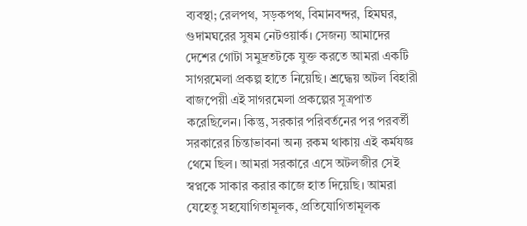ব্যবস্থা; রেলপথ, সড়কপথ, বিমানবন্দর, হিমঘর, গুদামঘরের সুষম নেটওয়ার্ক। সেজন্য আমাদের দেশের গোটা সমুদ্রতটকে যুক্ত করতে আমরা একটি সাগরমেলা প্রকল্প হাতে নিয়েছি। শ্রদ্ধেয় অটল বিহারী বাজপেয়ী এই সাগরমেলা প্রকল্পের সূত্রপাত করেছিলেন। কিন্তু, সরকার পরিবর্তনের পর পরবর্তী সরকারের চিন্তাভাবনা অন্য রকম থাকায় এই কর্মযজ্ঞ থেমে ছিল। আমরা সরকারে এসে অটলজীর সেই স্বপ্নকে সাকার করার কাজে হাত দিয়েছি। আমরা যেহেতু সহযোগিতামূলক, প্রতিযোগিতামূলক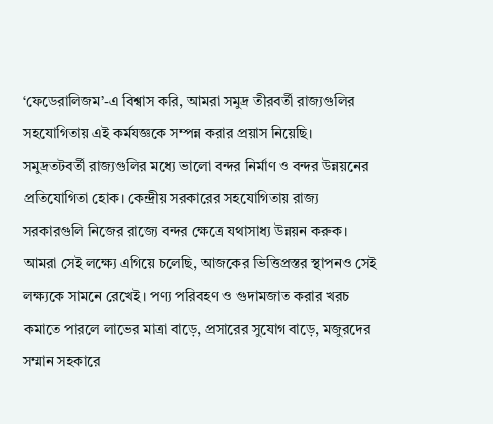‘ফেডেরালিজম’-এ বিশ্বাস করি, আমরা সমুদ্র তীরবর্তী রাজ্যগুলির সহযোগিতায় এই কর্মযজ্ঞকে সম্পন্ন করার প্রয়াস নিয়েছি। সমুদ্রতটবর্তী রাজ্যগুলির মধ্যে ভালো বন্দর নির্মাণ ও বন্দর উন্নয়নের প্রতিযোগিতা হোক। কেন্দ্রীয় সরকারের সহযোগিতায় রাজ্য সরকারগুলি নিজের রাজ্যে বন্দর ক্ষেত্রে যথাসাধ্য উন্নয়ন করুক। আমরা সেই লক্ষ্যে এগিয়ে চলেছি, আজকের ভিত্তিপ্রস্তর স্থাপনও সেই লক্ষ্যকে সামনে রেখেই। পণ্য পরিবহণ ও গুদামজাত করার খরচ কমাতে পারলে লাভের মাত্রা বাড়ে, প্রসারের সুযোগ বাড়ে, মজুরদের সম্মান সহকারে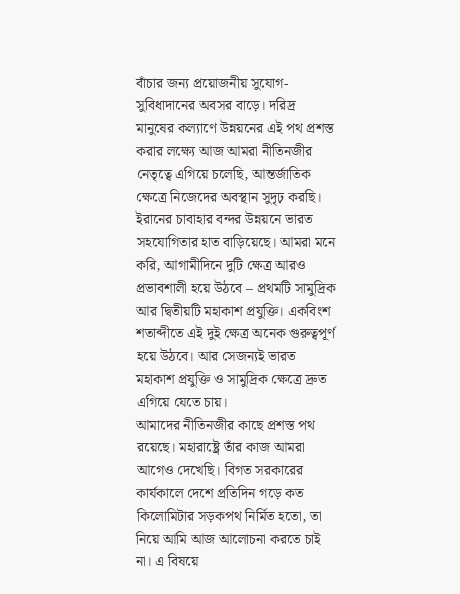বাঁচার জন্য প্রয়োজনীয় সুযোগ-সুবিধাদানের অবসর বাড়ে। দরিদ্র মানুষের কল্যাণে উন্নয়নের এই পথ প্রশস্ত করার লক্ষ্যে আজ আমরা নীতিনজীর নেতৃত্বে এগিয়ে চলেছি, আন্তর্জাতিক ক্ষেত্রে নিজেদের অবস্থান সুদৃঢ় করছি।
ইরানের চাবাহার বন্দর উন্নয়নে ভারত সহযোগিতার হাত বাড়িয়েছে। আমরা মনে করি, আগামীদিনে দুটি ক্ষেত্র আরও প্রভাবশালী হয়ে উঠবে – প্রথমটি সামুদ্রিক আর দ্বিতীয়টি মহাকাশ প্রযুক্তি। একবিংশ শতাব্দীতে এই দুই ক্ষেত্র অনেক গুরুত্বপূর্ণ হয়ে উঠবে। আর সেজন্যই ভারত মহাকাশ প্রযুক্তি ও সামুদ্রিক ক্ষেত্রে দ্রুত এগিয়ে যেতে চায়।
আমাদের নীতিনজীর কাছে প্রশস্ত পথ রয়েছে। মহারাষ্ট্রে তাঁর কাজ আমরা আগেও দেখেছি। বিগত সরকারের কার্যকালে দেশে প্রতিদিন গড়ে কত কিলোমিটার সড়কপথ নির্মিত হতো, তা নিয়ে আমি আজ আলোচনা করতে চাই না। এ বিষয়ে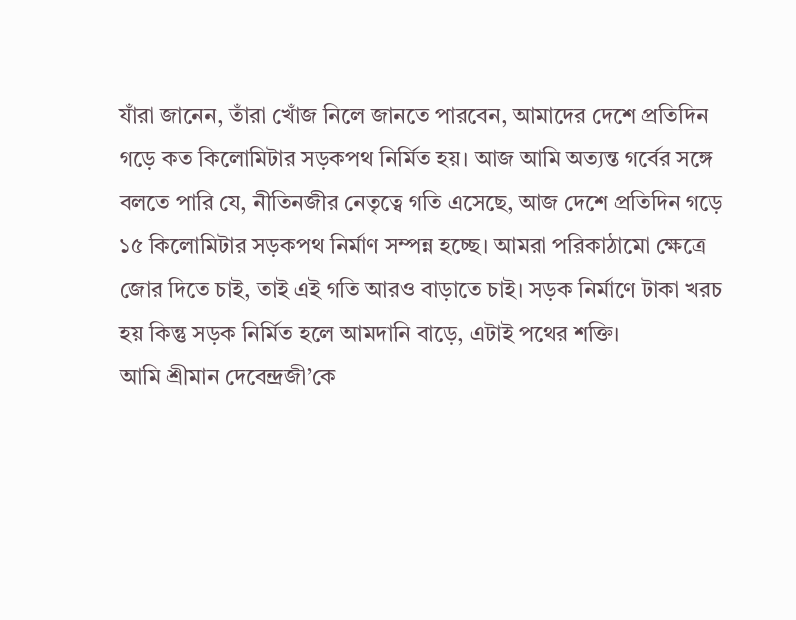যাঁরা জানেন, তাঁরা খোঁজ নিলে জানতে পারবেন, আমাদের দেশে প্রতিদিন গড়ে কত কিলোমিটার সড়কপথ নির্মিত হয়। আজ আমি অত্যন্ত গর্বের সঙ্গে বলতে পারি যে, নীতিনজীর নেতৃত্বে গতি এসেছে, আজ দেশে প্রতিদিন গড়ে ১৫ কিলোমিটার সড়কপথ নির্মাণ সম্পন্ন হচ্ছে। আমরা পরিকাঠামো ক্ষেত্রে জোর দিতে চাই, তাই এই গতি আরও বাড়াতে চাই। সড়ক নির্মাণে টাকা খরচ হয় কিন্তু সড়ক নির্মিত হলে আমদানি বাড়ে, এটাই পথের শক্তি।
আমি শ্রীমান দেবেন্দ্রজী’কে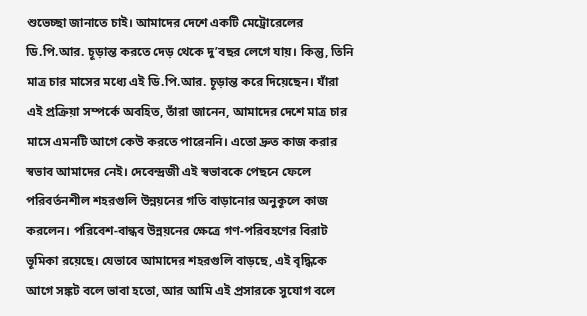শুভেচ্ছা জানাতে চাই। আমাদের দেশে একটি মেট্রোরেলের ডি.পি.আর. চূড়ান্ত করতে দেড় থেকে দু’বছর লেগে যায়। কিন্তু, তিনি মাত্র চার মাসের মধ্যে এই ডি.পি.আর. চূড়ান্ত করে দিয়েছেন। যাঁরা এই প্রক্রিয়া সম্পর্কে অবহিত, তাঁরা জানেন, আমাদের দেশে মাত্র চার মাসে এমনটি আগে কেউ করতে পারেননি। এতো দ্রুত কাজ করার স্বভাব আমাদের নেই। দেবেন্দ্রজী এই স্বভাবকে পেছনে ফেলে পরিবর্তনশীল শহরগুলি উন্নয়নের গতি বাড়ানোর অনুকূলে কাজ করলেন। পরিবেশ-বান্ধব উন্নয়নের ক্ষেত্রে গণ-পরিবহণের বিরাট ভূমিকা রয়েছে। যেভাবে আমাদের শহরগুলি বাড়ছে, এই বৃদ্ধিকে আগে সঙ্কট বলে ভাবা হতো, আর আমি এই প্রসারকে সুযোগ বলে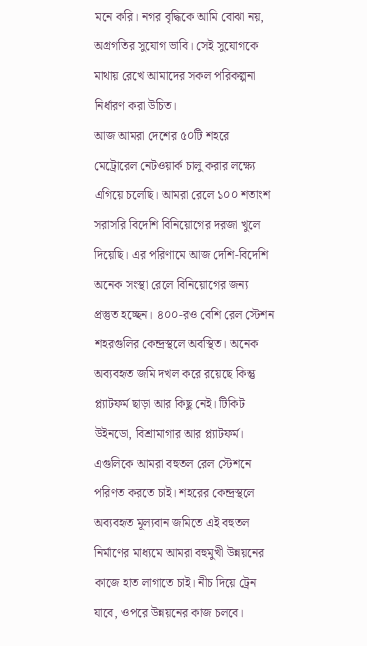মনে করি। নগর বৃদ্ধিকে আমি বোঝা নয়, অগ্রগতির সুযোগ ভাবি। সেই সুযোগকে মাথায় রেখে আমাদের সকল পরিকল্পনা নির্ধারণ করা উচিত।
আজ আমরা দেশের ৫০টি শহরে মেট্রোরেল নেটওয়ার্ক চালু করার লক্ষ্যে এগিয়ে চলেছি। আমরা রেলে ১০০ শতাংশ সরাসরি বিদেশি বিনিয়োগের দরজা খুলে দিয়েছি। এর পরিণামে আজ দেশি-বিদেশি অনেক সংস্থা রেলে বিনিয়োগের জন্য প্রস্তুত হচ্ছেন। ৪০০-রও বেশি রেল স্টেশন শহরগুলির কেন্দ্রস্থলে অবস্থিত। অনেক অব্যবহৃত জমি দখল করে রয়েছে কিন্তু প্ল্যাটফর্ম ছাড়া আর কিছু নেই। টিকিট উইনডো, বিশ্রামাগার আর প্ল্যাটফর্ম। এগুলিকে আমরা বহুতল রেল স্টেশনে পরিণত করতে চাই। শহরের কেন্দ্রস্থলে অব্যবহৃত মূল্যবান জমিতে এই বহুতল নির্মাণের মাধ্যমে আমরা বহুমুখী উন্নয়নের কাজে হাত লাগাতে চাই। নীচ দিয়ে ট্রেন যাবে, ওপরে উন্নয়নের কাজ চলবে।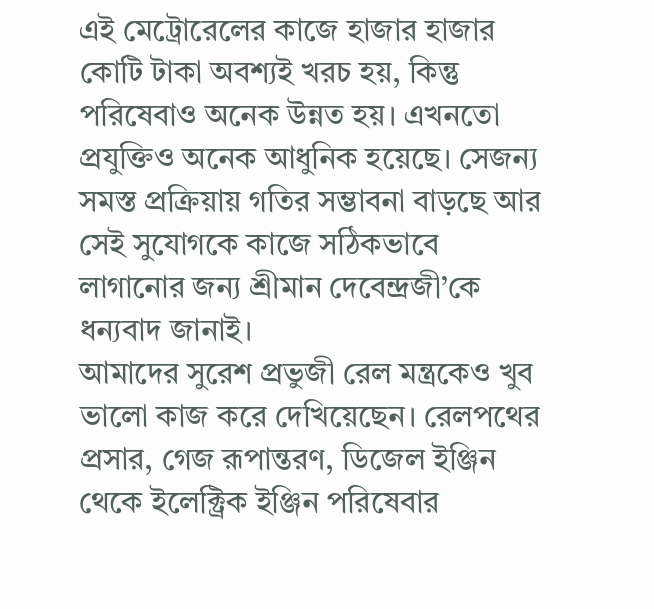এই মেট্রোরেলের কাজে হাজার হাজার কোটি টাকা অবশ্যই খরচ হয়, কিন্তু পরিষেবাও অনেক উন্নত হয়। এখনতো প্রযুক্তিও অনেক আধুনিক হয়েছে। সেজন্য সমস্ত প্রক্রিয়ায় গতির সম্ভাবনা বাড়ছে আর সেই সুযোগকে কাজে সঠিকভাবে লাগানোর জন্য শ্রীমান দেবেন্দ্রজী’কে ধন্যবাদ জানাই।
আমাদের সুরেশ প্রভুজী রেল মন্ত্রকেও খুব ভালো কাজ করে দেখিয়েছেন। রেলপথের প্রসার, গেজ রূপান্তরণ, ডিজেল ইঞ্জিন থেকে ইলেক্ট্রিক ইঞ্জিন পরিষেবার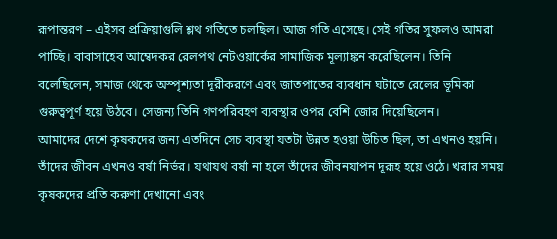রূপান্তরণ – এইসব প্রক্রিয়াগুলি শ্লথ গতিতে চলছিল। আজ গতি এসেছে। সেই গতির সুফলও আমরা পাচ্ছি। বাবাসাহেব আম্বেদকর রেলপথ নেটওয়ার্কের সামাজিক মূল্যাঙ্কন করেছিলেন। তিনি বলেছিলেন, সমাজ থেকে অস্পৃশ্যতা দূরীকরণে এবং জাতপাতের ব্যবধান ঘটাতে রেলের ভূমিকা গুরুত্বপূর্ণ হয়ে উঠবে। সেজন্য তিনি গণপরিবহণ ব্যবস্থার ওপর বেশি জোর দিয়েছিলেন।
আমাদের দেশে কৃষকদের জন্য এতদিনে সেচ ব্যবস্থা যতটা উন্নত হওয়া উচিত ছিল, তা এখনও হয়নি। তাঁদের জীবন এখনও বর্ষা নির্ভর। যথাযথ বর্ষা না হলে তাঁদের জীবনযাপন দূরূহ হয়ে ওঠে। খরার সময় কৃষকদের প্রতি করুণা দেখানো এবং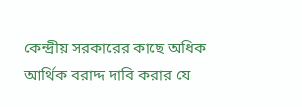কেন্দ্রীয় সরকারের কাছে অধিক আর্থিক বরাদ্দ দাবি করার যে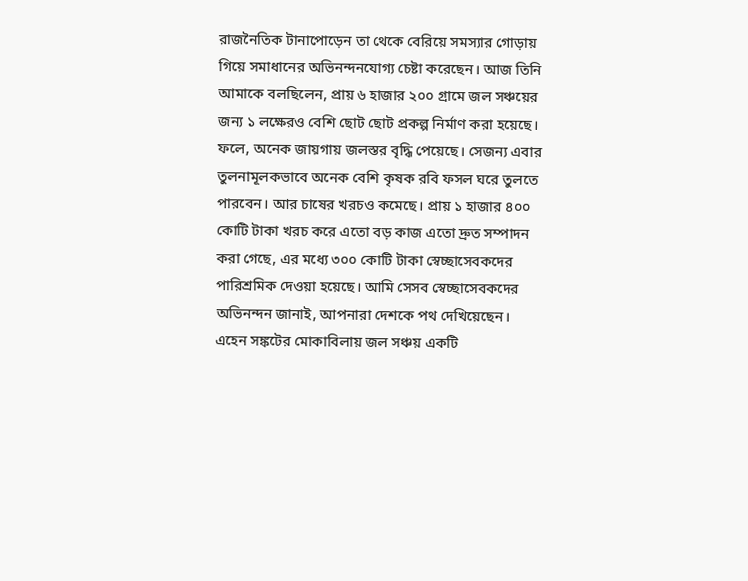রাজনৈতিক টানাপোড়েন তা থেকে বেরিয়ে সমস্যার গোড়ায় গিয়ে সমাধানের অভিনন্দনযোগ্য চেষ্টা করেছেন। আজ তিনি আমাকে বলছিলেন, প্রায় ৬ হাজার ২০০ গ্রামে জল সঞ্চয়ের জন্য ১ লক্ষেরও বেশি ছোট ছোট প্রকল্প নির্মাণ করা হয়েছে। ফলে, অনেক জায়গায় জলস্তর বৃদ্ধি পেয়েছে। সেজন্য এবার তুলনামূলকভাবে অনেক বেশি কৃষক রবি ফসল ঘরে তুলতে পারবেন। আর চাষের খরচও কমেছে। প্রায় ১ হাজার ৪০০ কোটি টাকা খরচ করে এতো বড় কাজ এতো দ্রুত সম্পাদন করা গেছে, এর মধ্যে ৩০০ কোটি টাকা স্বেচ্ছাসেবকদের পারিশ্রমিক দেওয়া হয়েছে। আমি সেসব স্বেচ্ছাসেবকদের অভিনন্দন জানাই, আপনারা দেশকে পথ দেখিয়েছেন।
এহেন সঙ্কটের মোকাবিলায় জল সঞ্চয় একটি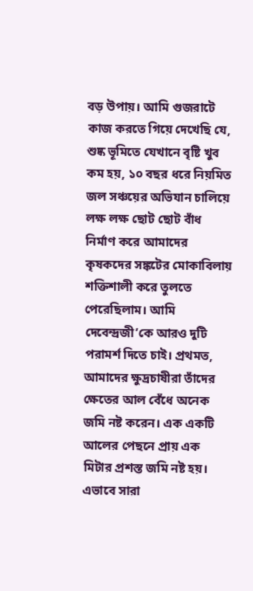বড় উপায়। আমি গুজরাটে কাজ করতে গিয়ে দেখেছি যে, শুষ্ক ভূমিতে যেখানে বৃষ্টি খুব কম হয়, ১০ বছর ধরে নিয়মিত জল সঞ্চয়ের অভিযান চালিয়ে লক্ষ লক্ষ ছোট ছোট বাঁধ নির্মাণ করে আমাদের কৃষকদের সঙ্কটের মোকাবিলায় শক্তিশালী করে তুলতে পেরেছিলাম। আমি দেবেন্দ্রজী’কে আরও দুটি পরামর্শ দিতে চাই। প্রথমত, আমাদের ক্ষুদ্রচাষীরা তাঁদের ক্ষেতের আল বেঁধে অনেক জমি নষ্ট করেন। এক একটি আলের পেছনে প্রায় এক মিটার প্রশস্ত জমি নষ্ট হয়। এভাবে সারা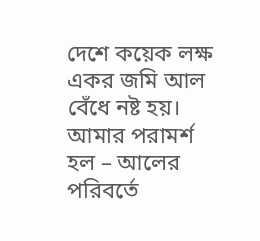দেশে কয়েক লক্ষ একর জমি আল বেঁধে নষ্ট হয়। আমার পরামর্শ হল – আলের পরিবর্তে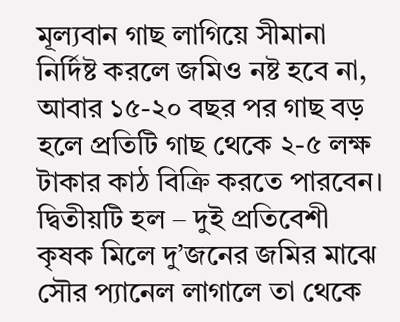মূল্যবান গাছ লাগিয়ে সীমানা নির্দিষ্ট করলে জমিও নষ্ট হবে না, আবার ১৫-২০ বছর পর গাছ বড় হলে প্রতিটি গাছ থেকে ২-৫ লক্ষ টাকার কাঠ বিক্রি করতে পারবেন। দ্বিতীয়টি হল – দুই প্রতিবেশী কৃষক মিলে দু’জনের জমির মাঝে সৌর প্যানেল লাগালে তা থেকে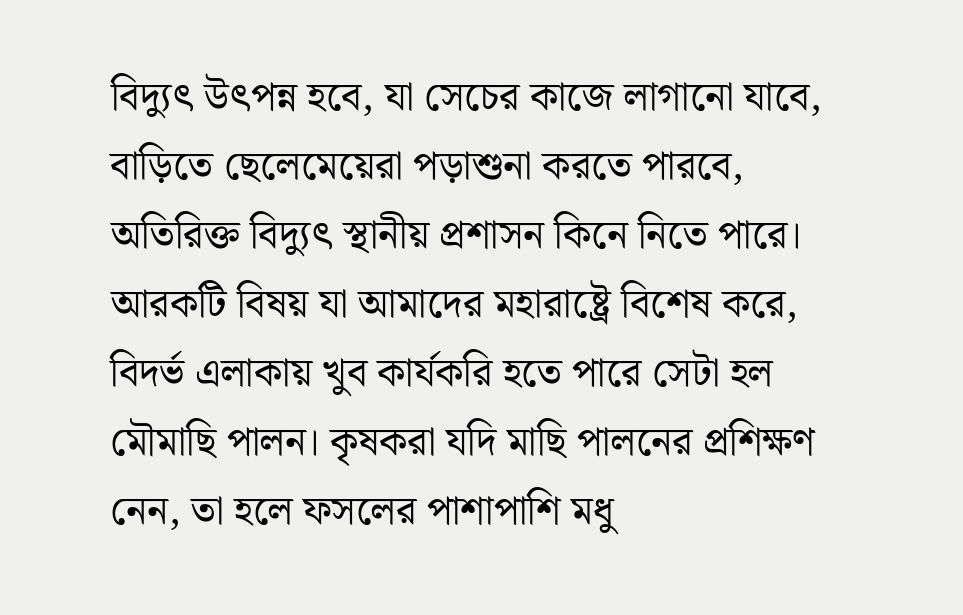বিদ্যুৎ উৎপন্ন হবে, যা সেচের কাজে লাগানো যাবে, বাড়িতে ছেলেমেয়েরা পড়াশুনা করতে পারবে, অতিরিক্ত বিদ্যুৎ স্থানীয় প্রশাসন কিনে নিতে পারে। আরকটি বিষয় যা আমাদের মহারাষ্ট্রে বিশেষ করে, বিদর্ভ এলাকায় খুব কার্যকরি হতে পারে সেটা হল মৌমাছি পালন। কৃষকরা যদি মাছি পালনের প্রশিক্ষণ নেন, তা হলে ফসলের পাশাপাশি মধু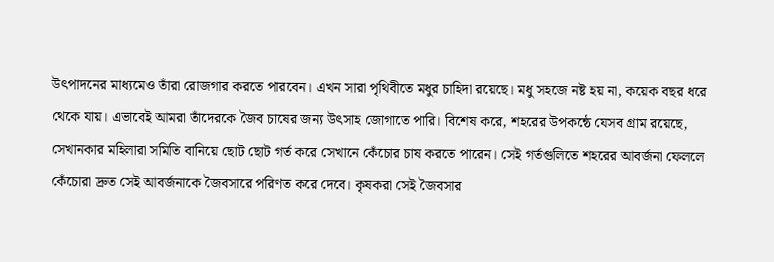উৎপাদনের মাধ্যমেও তাঁরা রোজগার করতে পারবেন। এখন সারা পৃথিবীতে মধুর চাহিদা রয়েছে। মধু সহজে নষ্ট হয় না, কয়েক বছর ধরে থেকে যায়। এভাবেই আমরা তাঁদেরকে জৈব চাষের জন্য উৎসাহ জোগাতে পারি। বিশেষ করে, শহরের উপকন্ঠে যেসব গ্রাম রয়েছে, সেখানকার মহিলারা সমিতি বানিয়ে ছোট ছোট গর্ত করে সেখানে কেঁচোর চাষ করতে পারেন। সেই গর্তগুলিতে শহরের আবর্জনা ফেললে কেঁচোরা দ্রুত সেই আবর্জনাকে জৈবসারে পরিণত করে দেবে। কৃষকরা সেই জৈবসার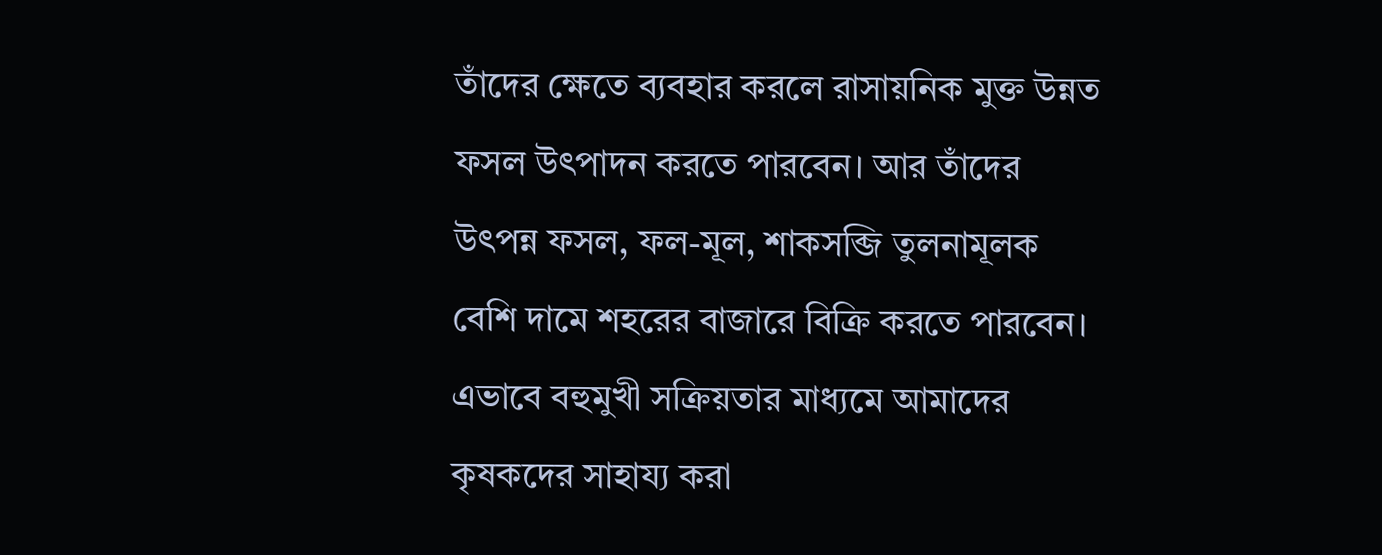তাঁদের ক্ষেতে ব্যবহার করলে রাসায়নিক মুক্ত উন্নত ফসল উৎপাদন করতে পারবেন। আর তাঁদের উৎপন্ন ফসল, ফল-মূল, শাকসব্জি তুলনামূলক বেশি দামে শহরের বাজারে বিক্রি করতে পারবেন। এভাবে বহুমুখী সক্রিয়তার মাধ্যমে আমাদের কৃষকদের সাহায্য করা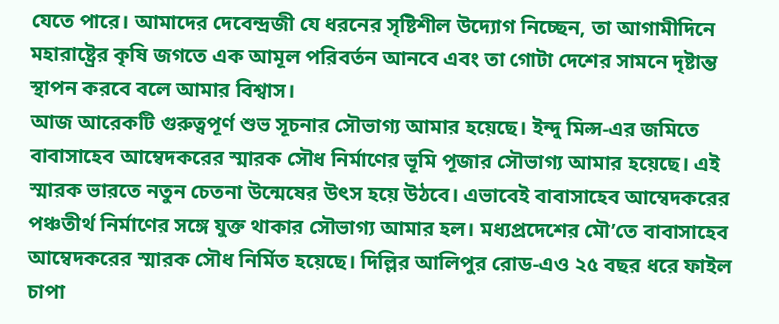যেতে পারে। আমাদের দেবেন্দ্রজী যে ধরনের সৃষ্টিশীল উদ্যোগ নিচ্ছেন, তা আগামীদিনে মহারাষ্ট্রের কৃষি জগতে এক আমূল পরিবর্তন আনবে এবং তা গোটা দেশের সামনে দৃষ্টান্ত স্থাপন করবে বলে আমার বিশ্বাস।
আজ আরেকটি গুরুত্বপূর্ণ শুভ সূচনার সৌভাগ্য আমার হয়েছে। ইন্দু মিল্স-এর জমিতে বাবাসাহেব আম্বেদকরের স্মারক সৌধ নির্মাণের ভূমি পূজার সৌভাগ্য আমার হয়েছে। এই স্মারক ভারতে নতুন চেতনা উন্মেষের উৎস হয়ে উঠবে। এভাবেই বাবাসাহেব আম্বেদকরের পঞ্চতীর্থ নির্মাণের সঙ্গে যুক্ত থাকার সৌভাগ্য আমার হল। মধ্যপ্রদেশের মৌ’তে বাবাসাহেব আম্বেদকরের স্মারক সৌধ নির্মিত হয়েছে। দিল্লির আলিপুর রোড-এও ২৫ বছর ধরে ফাইল চাপা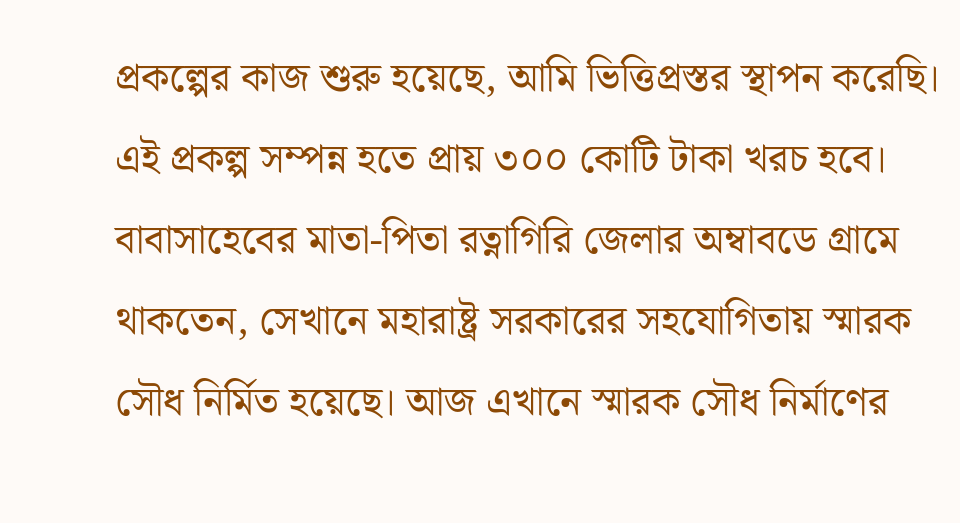প্রকল্পের কাজ শুরু হয়েছে, আমি ভিত্তিপ্রস্তর স্থাপন করেছি। এই প্রকল্প সম্পন্ন হতে প্রায় ৩০০ কোটি টাকা খরচ হবে। বাবাসাহেবের মাতা-পিতা রত্নাগিরি জেলার অম্বাবডে গ্রামে থাকতেন, সেখানে মহারাষ্ট্র সরকারের সহযোগিতায় স্মারক সৌধ নির্মিত হয়েছে। আজ এখানে স্মারক সৌধ নির্মাণের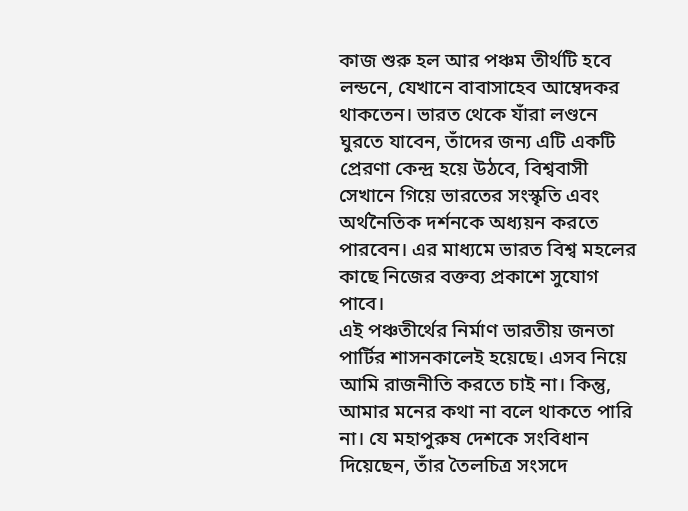কাজ শুরু হল আর পঞ্চম তীর্থটি হবে লন্ডনে, যেখানে বাবাসাহেব আম্বেদকর থাকতেন। ভারত থেকে যাঁরা লণ্ডনে ঘুরতে যাবেন, তাঁদের জন্য এটি একটি প্রেরণা কেন্দ্র হয়ে উঠবে, বিশ্ববাসী সেখানে গিয়ে ভারতের সংস্কৃতি এবং অর্থনৈতিক দর্শনকে অধ্যয়ন করতে পারবেন। এর মাধ্যমে ভারত বিশ্ব মহলের কাছে নিজের বক্তব্য প্রকাশে সুযোগ পাবে।
এই পঞ্চতীর্থের নির্মাণ ভারতীয় জনতা পার্টির শাসনকালেই হয়েছে। এসব নিয়ে আমি রাজনীতি করতে চাই না। কিন্তু, আমার মনের কথা না বলে থাকতে পারি না। যে মহাপুরুষ দেশকে সংবিধান দিয়েছেন, তাঁর তৈলচিত্র সংসদে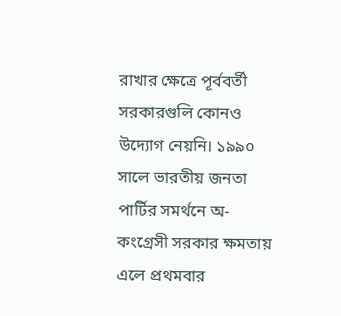রাখার ক্ষেত্রে পূর্ববর্তী সরকারগুলি কোনও উদ্যোগ নেয়নি। ১৯৯০ সালে ভারতীয় জনতা পার্টির সমর্থনে অ-কংগ্রেসী সরকার ক্ষমতায় এলে প্রথমবার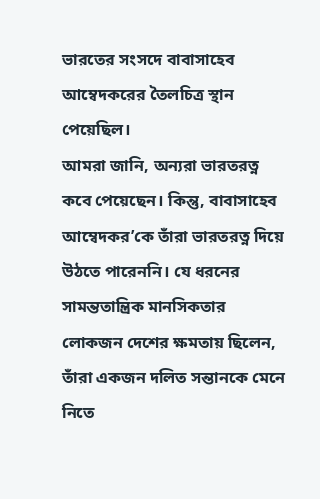ভারতের সংসদে বাবাসাহেব আম্বেদকরের তৈলচিত্র স্থান পেয়েছিল।
আমরা জানি, অন্যরা ভারতরত্ন কবে পেয়েছেন। কিন্তু, বাবাসাহেব আম্বেদকর’কে তাঁরা ভারতরত্ন দিয়ে উঠতে পারেননি। যে ধরনের সামন্ততান্ত্রিক মানসিকতার লোকজন দেশের ক্ষমতায় ছিলেন, তাঁরা একজন দলিত সন্তানকে মেনে নিতে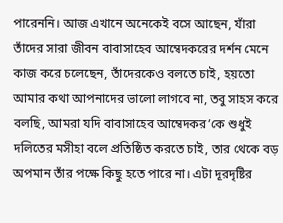পারেননি। আজ এখানে অনেকেই বসে আছেন, যাঁরা তাঁদের সারা জীবন বাবাসাহেব আম্বেদকরের দর্শন মেনে কাজ করে চলেছেন, তাঁদেরকেও বলতে চাই, হয়তো আমার কথা আপনাদের ভালো লাগবে না, তবু সাহস করে বলছি, আমরা যদি বাবাসাহেব আম্বেদকর’কে শুধুই দলিতের মসীহা বলে প্রতিষ্ঠিত করতে চাই, তার থেকে বড় অপমান তাঁর পক্ষে কিছু হতে পারে না। এটা দূরদৃষ্টির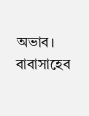অভাব। বাবাসাহেব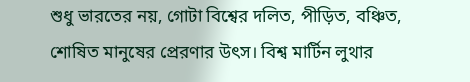শুধু ভারতের নয়, গোটা বিশ্বের দলিত, পীড়িত, বঞ্চিত, শোষিত মানুষের প্রেরণার উৎস। বিশ্ব মার্টিন লুথার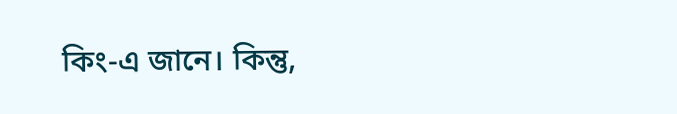কিং-এ জানে। কিন্তু,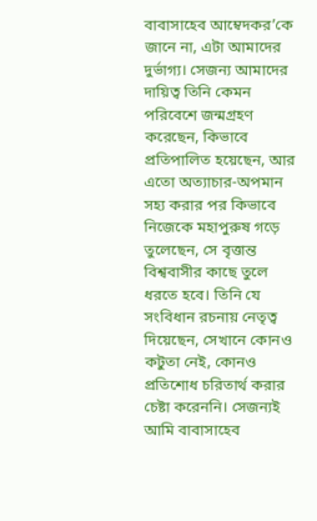বাবাসাহেব আম্বেদকর’কে জানে না, এটা আমাদের দুর্ভাগ্য। সেজন্য আমাদের দায়িত্ব তিনি কেমন পরিবেশে জন্মগ্রহণ করেছেন, কিভাবে প্রতিপালিত হয়েছেন, আর এতো অত্যাচার-অপমান সহ্য করার পর কিভাবে নিজেকে মহাপুরুষ গড়ে তুলেছেন, সে বৃত্তান্ত বিশ্ববাসীর কাছে তুলে ধরতে হবে। তিনি যে সংবিধান রচনায় নেতৃত্ব দিয়েছেন, সেখানে কোনও কটুতা নেই, কোনও প্রতিশোধ চরিতার্থ করার চেষ্টা করেননি। সেজন্যই আমি বাবাসাহেব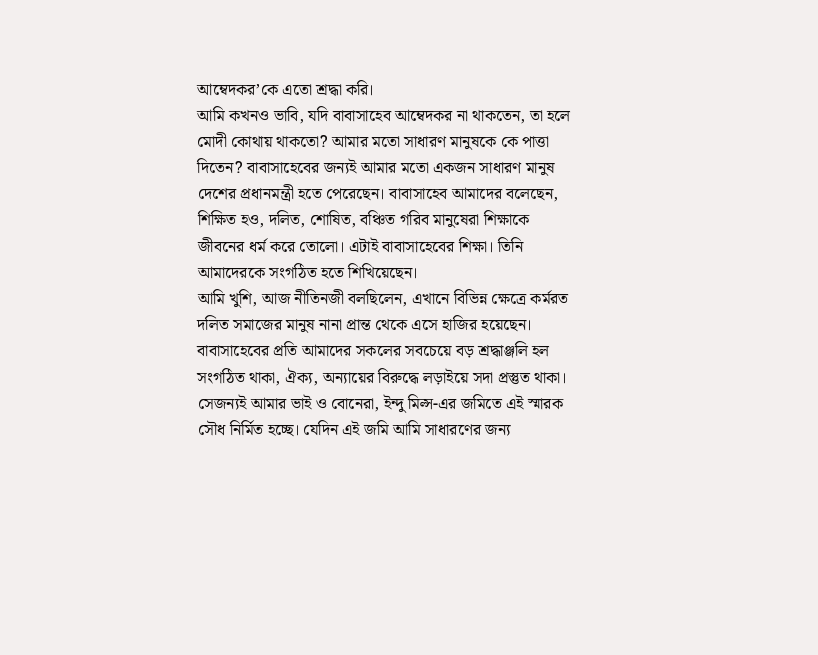আম্বেদকর’কে এতো শ্রদ্ধা করি।
আমি কখনও ভাবি, যদি বাবাসাহেব আম্বেদকর না থাকতেন, তা হলে মোদী কোথায় থাকতো? আমার মতো সাধারণ মানুষকে কে পাত্তা দিতেন? বাবাসাহেবের জন্যই আমার মতো একজন সাধারণ মানুষ দেশের প্রধানমন্ত্রী হতে পেরেছেন। বাবাসাহেব আমাদের বলেছেন, শিক্ষিত হও, দলিত, শোষিত, বঞ্চিত গরিব মানুষেরা শিক্ষাকে জীবনের ধর্ম করে তোলো। এটাই বাবাসাহেবের শিক্ষা। তিনি আমাদেরকে সংগঠিত হতে শিখিয়েছেন।
আমি খুশি, আজ নীতিনজী বলছিলেন, এখানে বিভিন্ন ক্ষেত্রে কর্মরত দলিত সমাজের মানুষ নানা প্রান্ত থেকে এসে হাজির হয়েছেন। বাবাসাহেবের প্রতি আমাদের সকলের সবচেয়ে বড় শ্রদ্ধাঞ্জলি হল সংগঠিত থাকা, ঐক্য, অন্যায়ের বিরুদ্ধে লড়াইয়ে সদা প্রস্তুত থাকা। সেজন্যই আমার ভাই ও বোনেরা, ইন্দু মিল্স-এর জমিতে এই স্মারক সৌধ নির্মিত হচ্ছে। যেদিন এই জমি আমি সাধারণের জন্য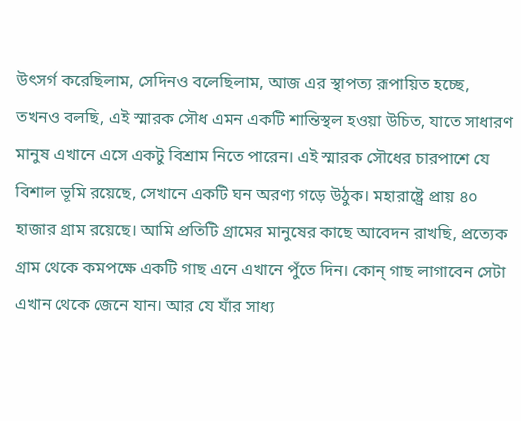উৎসর্গ করেছিলাম, সেদিনও বলেছিলাম, আজ এর স্থাপত্য রূপায়িত হচ্ছে, তখনও বলছি, এই স্মারক সৌধ এমন একটি শান্তিস্থল হওয়া উচিত, যাতে সাধারণ মানুষ এখানে এসে একটু বিশ্রাম নিতে পারেন। এই স্মারক সৌধের চারপাশে যে বিশাল ভূমি রয়েছে, সেখানে একটি ঘন অরণ্য গড়ে উঠুক। মহারাষ্ট্রে প্রায় ৪০ হাজার গ্রাম রয়েছে। আমি প্রতিটি গ্রামের মানুষের কাছে আবেদন রাখছি, প্রত্যেক গ্রাম থেকে কমপক্ষে একটি গাছ এনে এখানে পুঁতে দিন। কোন্ গাছ লাগাবেন সেটা এখান থেকে জেনে যান। আর যে যাঁর সাধ্য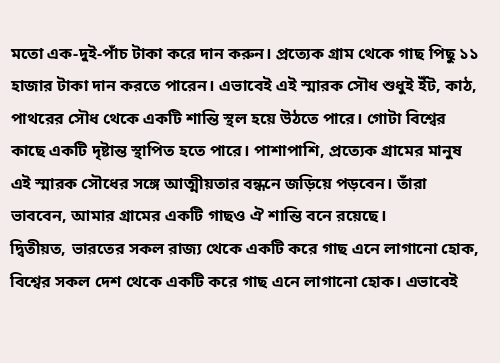মতো এক-দুই-পাঁচ টাকা করে দান করুন। প্রত্যেক গ্রাম থেকে গাছ পিছু ১১ হাজার টাকা দান করতে পারেন। এভাবেই এই স্মারক সৌধ শুধুই ইঁট, কাঠ, পাথরের সৌধ থেকে একটি শান্তি স্থল হয়ে উঠতে পারে। গোটা বিশ্বের কাছে একটি দৃষ্টান্ত স্থাপিত হতে পারে। পাশাপাশি, প্রত্যেক গ্রামের মানুষ এই স্মারক সৌধের সঙ্গে আত্মীয়তার বন্ধনে জড়িয়ে পড়বেন। তাঁরা ভাববেন, আমার গ্রামের একটি গাছও ঐ শান্তি বনে রয়েছে।
দ্বিতীয়ত, ভারতের সকল রাজ্য থেকে একটি করে গাছ এনে লাগানো হোক, বিশ্বের সকল দেশ থেকে একটি করে গাছ এনে লাগানো হোক। এভাবেই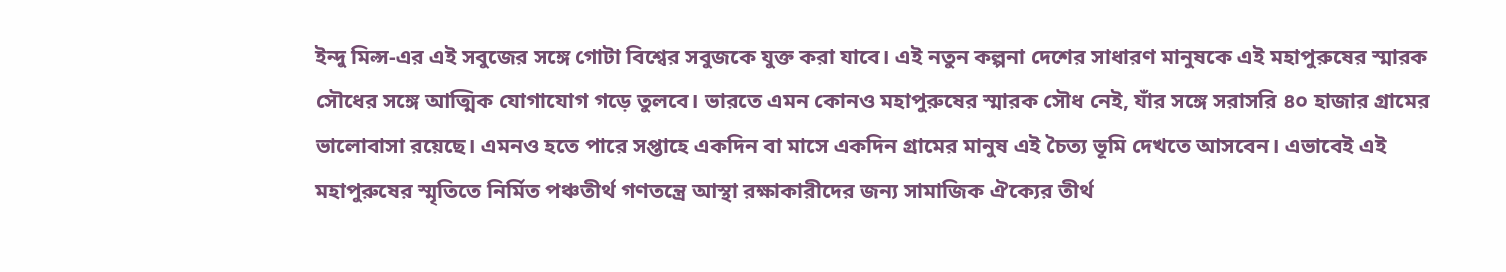ইন্দু মিল্স-এর এই সবুজের সঙ্গে গোটা বিশ্বের সবুজকে যুক্ত করা যাবে। এই নতুন কল্পনা দেশের সাধারণ মানুষকে এই মহাপুরুষের স্মারক সৌধের সঙ্গে আত্মিক যোগাযোগ গড়ে তুলবে। ভারতে এমন কোনও মহাপুরুষের স্মারক সৌধ নেই, যাঁর সঙ্গে সরাসরি ৪০ হাজার গ্রামের ভালোবাসা রয়েছে। এমনও হতে পারে সপ্তাহে একদিন বা মাসে একদিন গ্রামের মানুষ এই চৈত্য ভূমি দেখতে আসবেন। এভাবেই এই মহাপুরুষের স্মৃতিতে নির্মিত পঞ্চতীর্থ গণতন্ত্রে আস্থা রক্ষাকারীদের জন্য সামাজিক ঐক্যের তীর্থ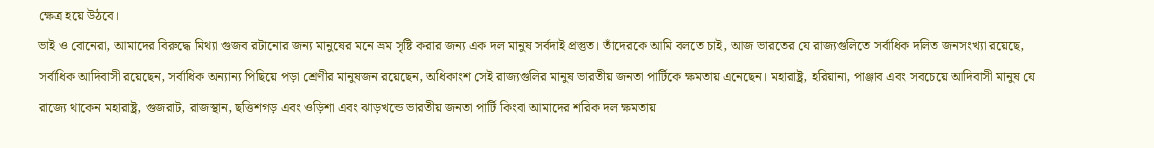ক্ষেত্র হয়ে উঠবে।
ভাই ও বোনেরা, আমাদের বিরুদ্ধে মিথ্যা গুজব রটানোর জন্য মানুষের মনে ভ্রম সৃষ্টি করার জন্য এক দল মানুষ সর্বদাই প্রস্তুত। তাঁদেরকে আমি বলতে চাই, আজ ভারতের যে রাজ্যগুলিতে সর্বাধিক দলিত জনসংখ্যা রয়েছে, সর্বাধিক আদিবাসী রয়েছেন, সর্বাধিক অন্যান্য পিছিয়ে পড়া শ্রেণীর মানুষজন রয়েছেন, অধিকাংশ সেই রাজ্যগুলির মানুষ ভারতীয় জনতা পার্টিকে ক্ষমতায় এনেছেন। মহারাষ্ট্র, হরিয়ানা, পাঞ্জাব এবং সবচেয়ে আদিবাসী মানুষ যে রাজ্যে থাকেন মহারাষ্ট্র, গুজরাট, রাজস্থান, ছত্তিশগড় এবং ওড়িশা এবং ঝাড়খন্ডে ভারতীয় জনতা পার্টি কিংবা আমাদের শরিক দল ক্ষমতায়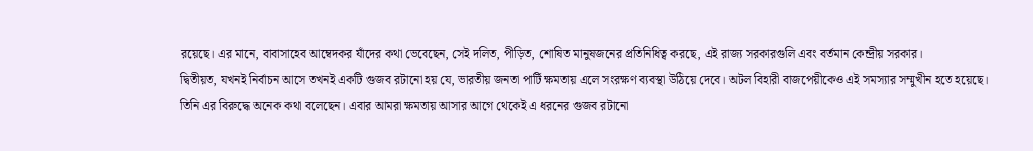রয়েছে। এর মানে, বাবাসাহেব আম্বেদকর যাঁদের কথা ভেবেছেন, সেই দলিত, পীড়িত, শোষিত মানুষজনের প্রতিনিধিত্ব করছে, এই রাজ্য সরকারগুলি এবং বর্তমান কেন্দ্রীয় সরকার।
দ্বিতীয়ত, যখনই নির্বাচন আসে তখনই একটি গুজব রটানো হয় যে, ভারতীয় জনতা পার্টি ক্ষমতায় এলে সংরক্ষণ ব্যবস্থা উঠিয়ে দেবে। অটল বিহারী বাজপেয়ীকেও এই সমস্যার সম্মুখীন হতে হয়েছে। তিনি এর বিরুদ্ধে অনেক কথা বলেছেন। এবার আমরা ক্ষমতায় আসার আগে থেকেই এ ধরনের গুজব রটানো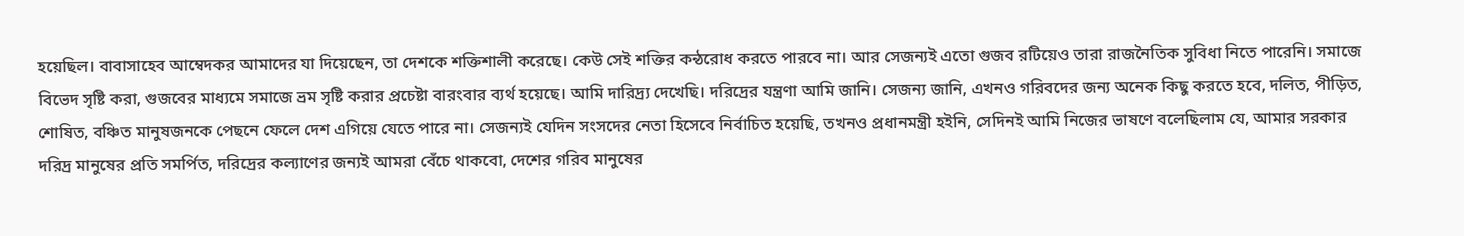হয়েছিল। বাবাসাহেব আম্বেদকর আমাদের যা দিয়েছেন, তা দেশকে শক্তিশালী করেছে। কেউ সেই শক্তির কন্ঠরোধ করতে পারবে না। আর সেজন্যই এতো গুজব রটিয়েও তারা রাজনৈতিক সুবিধা নিতে পারেনি। সমাজে বিভেদ সৃষ্টি করা, গুজবের মাধ্যমে সমাজে ভ্রম সৃষ্টি করার প্রচেষ্টা বারংবার ব্যর্থ হয়েছে। আমি দারিদ্র্য দেখেছি। দরিদ্রের যন্ত্রণা আমি জানি। সেজন্য জানি, এখনও গরিবদের জন্য অনেক কিছু করতে হবে, দলিত, পীড়িত, শোষিত, বঞ্চিত মানুষজনকে পেছনে ফেলে দেশ এগিয়ে যেতে পারে না। সেজন্যই যেদিন সংসদের নেতা হিসেবে নির্বাচিত হয়েছি, তখনও প্রধানমন্ত্রী হইনি, সেদিনই আমি নিজের ভাষণে বলেছিলাম যে, আমার সরকার দরিদ্র মানুষের প্রতি সমর্পিত, দরিদ্রের কল্যাণের জন্যই আমরা বেঁচে থাকবো, দেশের গরিব মানুষের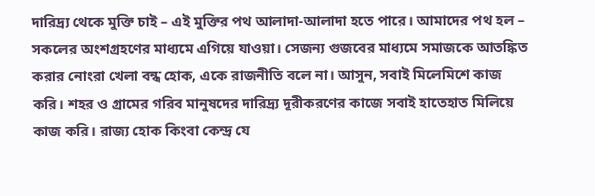দারিদ্র্য থেকে মুক্তি চাই – এই মুক্তির পথ আলাদা-আলাদা হতে পারে। আমাদের পথ হল – সকলের অংশগ্রহণের মাধ্যমে এগিয়ে যাওয়া। সেজন্য গুজবের মাধ্যমে সমাজকে আতঙ্কিত করার নোংরা খেলা বন্ধ হোক, একে রাজনীতি বলে না। আসুন, সবাই মিলেমিশে কাজ করি। শহর ও গ্রামের গরিব মানুষদের দারিদ্র্য দূরীকরণের কাজে সবাই হাতেহাত মিলিয়ে কাজ করি। রাজ্য হোক কিংবা কেন্দ্র যে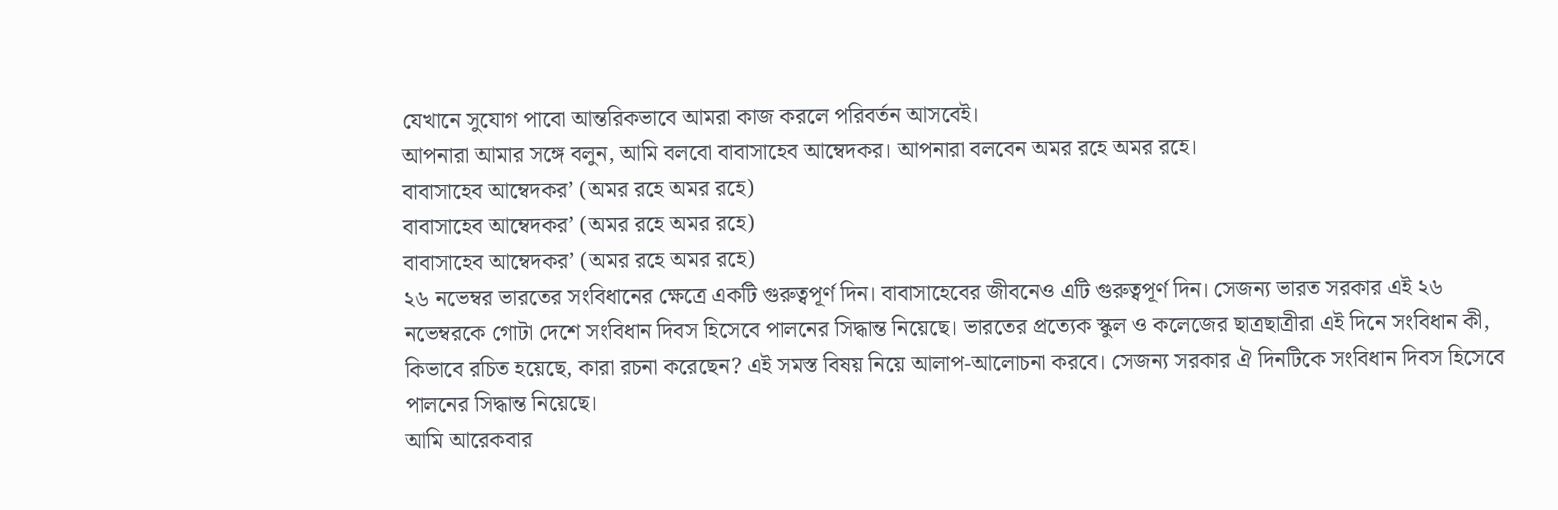যেখানে সুযোগ পাবো আন্তরিকভাবে আমরা কাজ করলে পরিবর্তন আসবেই।
আপনারা আমার সঙ্গে বলুন, আমি বলবো বাবাসাহেব আম্বেদকর। আপনারা বলবেন অমর রহে অমর রহে।
বাবাসাহেব আম্বেদকর’ (অমর রহে অমর রহে)
বাবাসাহেব আম্বেদকর’ (অমর রহে অমর রহে)
বাবাসাহেব আম্বেদকর’ (অমর রহে অমর রহে)
২৬ নভেম্বর ভারতের সংবিধানের ক্ষেত্রে একটি গুরুত্বপূর্ণ দিন। বাবাসাহেবের জীবনেও এটি গুরুত্বপূর্ণ দিন। সেজন্য ভারত সরকার এই ২৬ নভেম্বরকে গোটা দেশে সংবিধান দিবস হিসেবে পালনের সিদ্ধান্ত নিয়েছে। ভারতের প্রত্যেক স্কুল ও কলেজের ছাত্রছাত্রীরা এই দিনে সংবিধান কী, কিভাবে রচিত হয়েছে, কারা রচনা করেছেন? এই সমস্ত বিষয় নিয়ে আলাপ-আলোচনা করবে। সেজন্য সরকার ঐ দিনটিকে সংবিধান দিবস হিসেবে পালনের সিদ্ধান্ত নিয়েছে।
আমি আরেকবার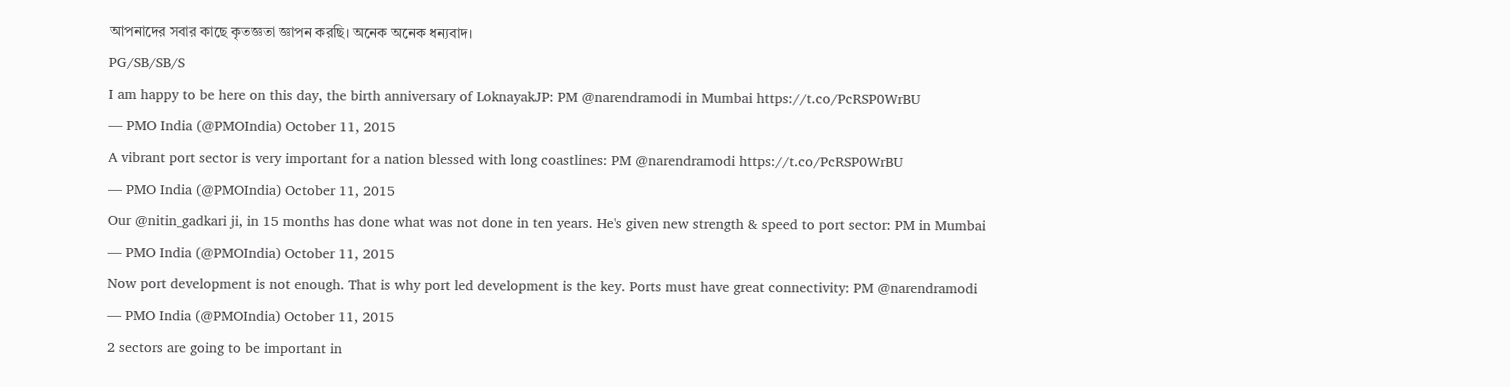আপনাদের সবার কাছে কৃতজ্ঞতা জ্ঞাপন করছি। অনেক অনেক ধন্যবাদ।
PG/SB/SB/S
I am happy to be here on this day, the birth anniversary of LoknayakJP: PM @narendramodi in Mumbai https://t.co/PcRSP0WrBU
— PMO India (@PMOIndia) October 11, 2015
A vibrant port sector is very important for a nation blessed with long coastlines: PM @narendramodi https://t.co/PcRSP0WrBU
— PMO India (@PMOIndia) October 11, 2015
Our @nitin_gadkari ji, in 15 months has done what was not done in ten years. He's given new strength & speed to port sector: PM in Mumbai
— PMO India (@PMOIndia) October 11, 2015
Now port development is not enough. That is why port led development is the key. Ports must have great connectivity: PM @narendramodi
— PMO India (@PMOIndia) October 11, 2015
2 sectors are going to be important in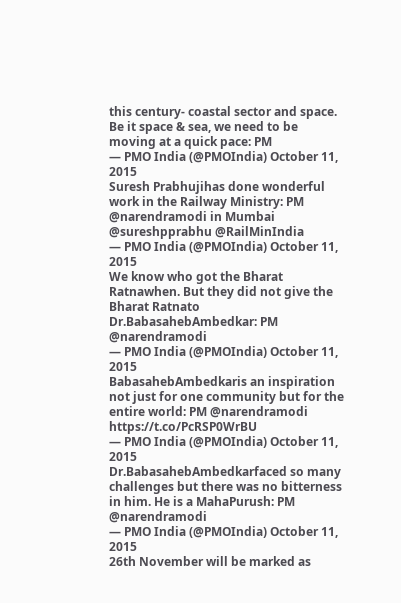this century- coastal sector and space. Be it space & sea, we need to be moving at a quick pace: PM
— PMO India (@PMOIndia) October 11, 2015
Suresh Prabhujihas done wonderful work in the Railway Ministry: PM @narendramodi in Mumbai @sureshpprabhu @RailMinIndia
— PMO India (@PMOIndia) October 11, 2015
We know who got the Bharat Ratnawhen. But they did not give the Bharat Ratnato Dr.BabasahebAmbedkar: PM @narendramodi
— PMO India (@PMOIndia) October 11, 2015
BabasahebAmbedkaris an inspiration not just for one community but for the entire world: PM @narendramodi https://t.co/PcRSP0WrBU
— PMO India (@PMOIndia) October 11, 2015
Dr.BabasahebAmbedkarfaced so many challenges but there was no bitterness in him. He is a MahaPurush: PM @narendramodi
— PMO India (@PMOIndia) October 11, 2015
26th November will be marked as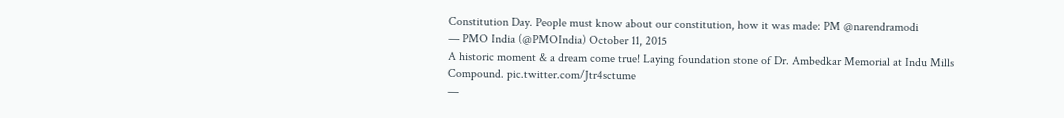Constitution Day. People must know about our constitution, how it was made: PM @narendramodi
— PMO India (@PMOIndia) October 11, 2015
A historic moment & a dream come true! Laying foundation stone of Dr. Ambedkar Memorial at Indu Mills Compound. pic.twitter.com/Jtr4sctume
—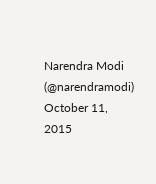Narendra Modi (@narendramodi) October 11, 2015